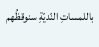باللمساتِ النّديّةِ سنوقظُهم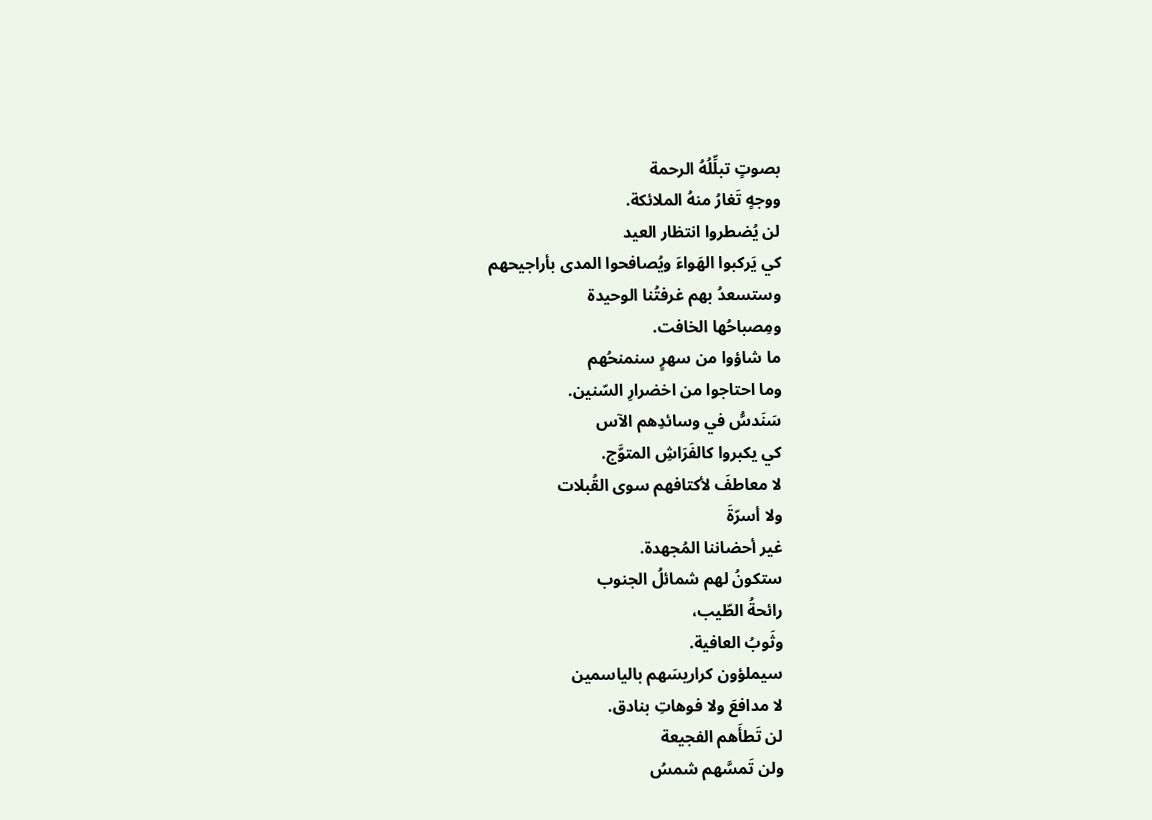بصوتٍ تبلِّلُهُ الرحمة
ووجهٍ تَغارُ منهُ الملائكة.
لن يُضطروا انتظار العيد
كي يَركبوا الهَواءَ ويُصافحوا المدى بأراجيحهم
وستسعدُ بهم غرفتُنا الوحيدة
ومِصباحُها الخافت.
ما شاؤوا من سهرٍ سنمنحُهم
وما احتاجوا من اخضرارِ السّنين.
سَنَدسُّ في وسائدِهم الآس
كي يكبروا كالفَرَاشِ المتوَّج.
لا معاطفَ لأكتافهم سوى القُبلات
ولا أسرّةَ
غير أحضاننا المُجهدة.
ستكونُ لهم شمائلُ الجنوب
رائحةُ الطّيب،
وثَوبُ العافية.
سيملؤون كراريسَهم بالياسمين
لا مدافعَ ولا فوهاتِ بنادق.
لن تَطأَهم الفجيعة
ولن تَمسَّهم شمسُ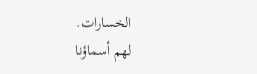الخسارات.
لهم أسماؤنا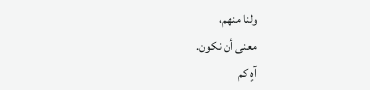ولنا منهم،
معنى أن نكون.
آهٍ كم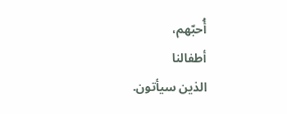أُحبّهم،
أطفالنا
الذين سيأتون.